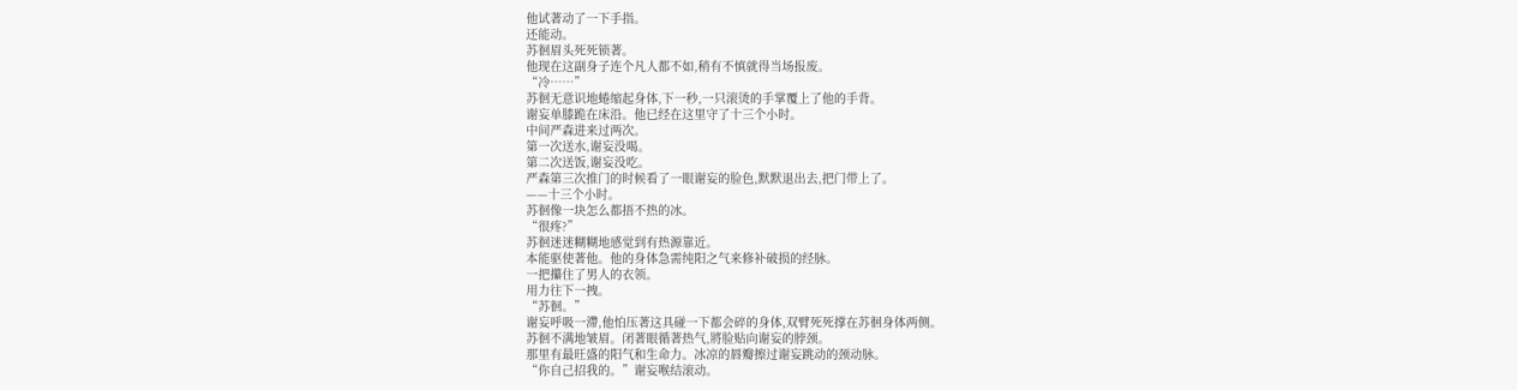他试著动了一下手指。
还能动。
苏徊眉头死死锁著。
他现在这副身子连个凡人都不如,稍有不慎就得当场报废。
“冷……”
苏徊无意识地蜷缩起身体,下一秒,一只滚烫的手掌覆上了他的手背。
谢妄单膝跪在床沿。他已经在这里守了十三个小时。
中间严森进来过两次。
第一次送水,谢妄没喝。
第二次送饭,谢妄没吃。
严森第三次推门的时候看了一眼谢妄的脸色,默默退出去,把门带上了。
——十三个小时。
苏徊像一块怎么都捂不热的冰。
“很疼?”
苏徊迷迷糊糊地感觉到有热源靠近。
本能驱使著他。他的身体急需纯阳之气来修补破损的经脉。
一把攥住了男人的衣领。
用力往下一拽。
“苏徊。”
谢妄呼吸一滯,他怕压著这具碰一下都会碎的身体,双臂死死撑在苏徊身体两侧。
苏徊不满地皱眉。闭著眼循著热气,將脸贴向谢妄的脖颈。
那里有最旺盛的阳气和生命力。冰凉的唇瓣擦过谢妄跳动的颈动脉。
“你自己招我的。”谢妄喉结滚动。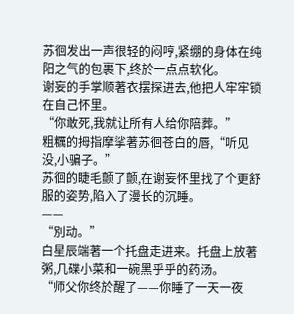苏徊发出一声很轻的闷哼,紧绷的身体在纯阳之气的包裹下,终於一点点软化。
谢妄的手掌顺著衣摆探进去,他把人牢牢锁在自己怀里。
“你敢死,我就让所有人给你陪葬。”
粗糲的拇指摩挲著苏徊苍白的唇,“听见没,小骗子。”
苏徊的睫毛颤了颤,在谢妄怀里找了个更舒服的姿势,陷入了漫长的沉睡。
——
“別动。”
白星辰端著一个托盘走进来。托盘上放著粥,几碟小菜和一碗黑乎乎的药汤。
“师父你终於醒了——你睡了一天一夜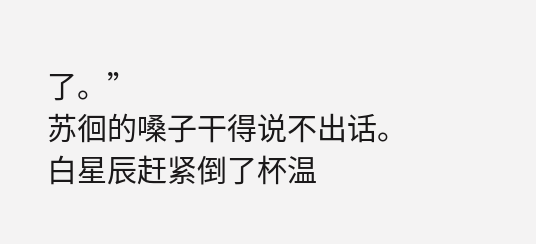了。”
苏徊的嗓子干得说不出话。
白星辰赶紧倒了杯温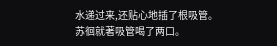水递过来,还贴心地插了根吸管。
苏徊就著吸管喝了两口。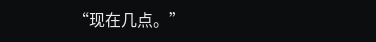“现在几点。”